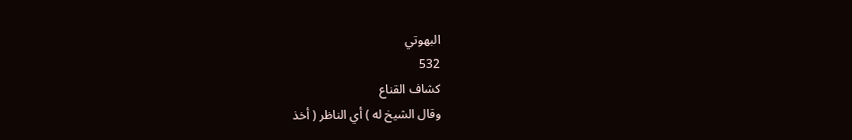البهوتي
532
كشاف القناع
وقال الشيخ له ) أي الناظر ( أخذ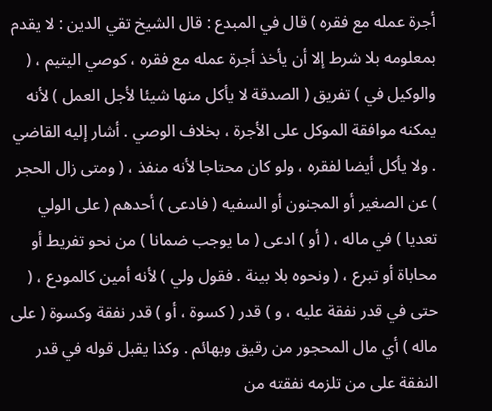أجرة عمله مع فقره ) قال في المبدع : قال الشيخ تقي الدين : لا يقدم بمعلومه بلا شرط إلا أن يأخذ أجرة عمله مع فقره ، كوصي اليتيم ، ( والوكيل في ) تفريق ( الصدقة لا يأكل منها شيئا لأجل العمل ) لأنه يمكنه موافقة الموكل على الأجرة ، بخلاف الوصي . أشار إليه القاضي . ولا يأكل أيضا لفقره ، ولو كان محتاجا لأنه منفذ ، ( ومتى زال الحجر ) عن الصغير أو المجنون أو السفيه ( فادعى ) أحدهم ( على الولي تعديا ) في ماله ، ( أو ) ادعى ( ما يوجب ضمانا ) من نحو تفريط أو محاباة أو تبرع ، ( ونحوه بلا بينة . فقول ولي ) لأنه أمين كالمودع ، ( حتى في قدر نفقة عليه ، و ) قدر ( كسوة ، أو ) قدر نفقة وكسوة ( على ماله ) أي مال المحجور من رقيق وبهائم . وكذا يقبل قوله في قدر النفقة على من تلزمه نفقته من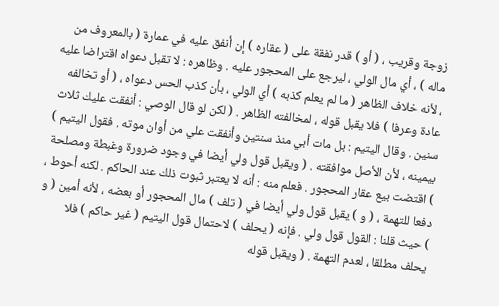زوجة وقريب ، ( أو ) قدر نفقة على ( عقاره ) إن أنفق عليه في عمارة ( بالمعروف من ماله ) ، أي مال الولي ، ليرجع على المحجور عليه . وظاهره : لا تقبل دعواه اقتراضا عليه ، لأنه خلاف الظاهر ( ما لم يعلم كذبه ) أي الولي ، بأن كذب الحس دعواه ، ( أو تخالفه عادة وعرفا ) فلا يقبل قوله ، لمخالفته الظاهر . ( لكن لو قال الوصي : أنفقت عليك ثلاث سنين . وقال اليتيم : بل مات أبي منذ سنتين وأنفقت علي من أوان موته . فقول اليتيم ) بيمينه ، لأن الأصل موافقته . ( ويقبل قول ولي أيضا في وجود ضرورة وغبطة ومصلحة ) اقتضت بيع عقار المحجور . فعلم منه : أنه لا يعتبر ثبوت ذلك عند الحاكم . لكنه أحوط ، دفعا للتهمة ، ( و ) يقبل قول ولي أيضا في ( تلف ) مال المحجور أو بعضه ، لأنه أمين ( و ) حيث قلنا : القول قول ولي . فإنه ( يحلف ) لاحتمال قول اليتيم ( غير حاكم ) فلا يحلف مطلقا ، لعدم التهمة . ( ويقبل قوله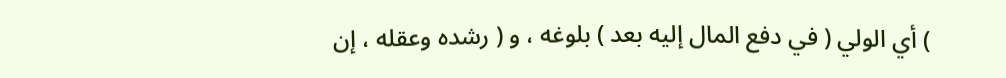) أي الولي ( في دفع المال إليه بعد ) بلوغه ، و ( رشده وعقله ، إن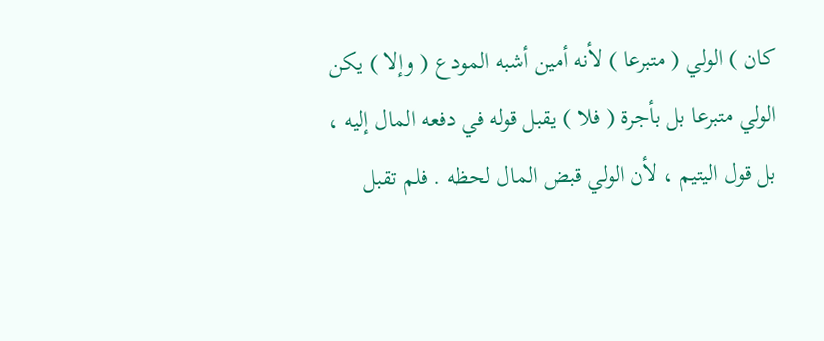كان ) الولي ( متبرعا ) لأنه أمين أشبه المودع ( وإلا ) يكن الولي متبرعا بل بأجرة ( فلا ) يقبل قوله في دفعه المال إليه ، بل قول اليتيم ، لأن الولي قبض المال لحظه . فلم تقبل